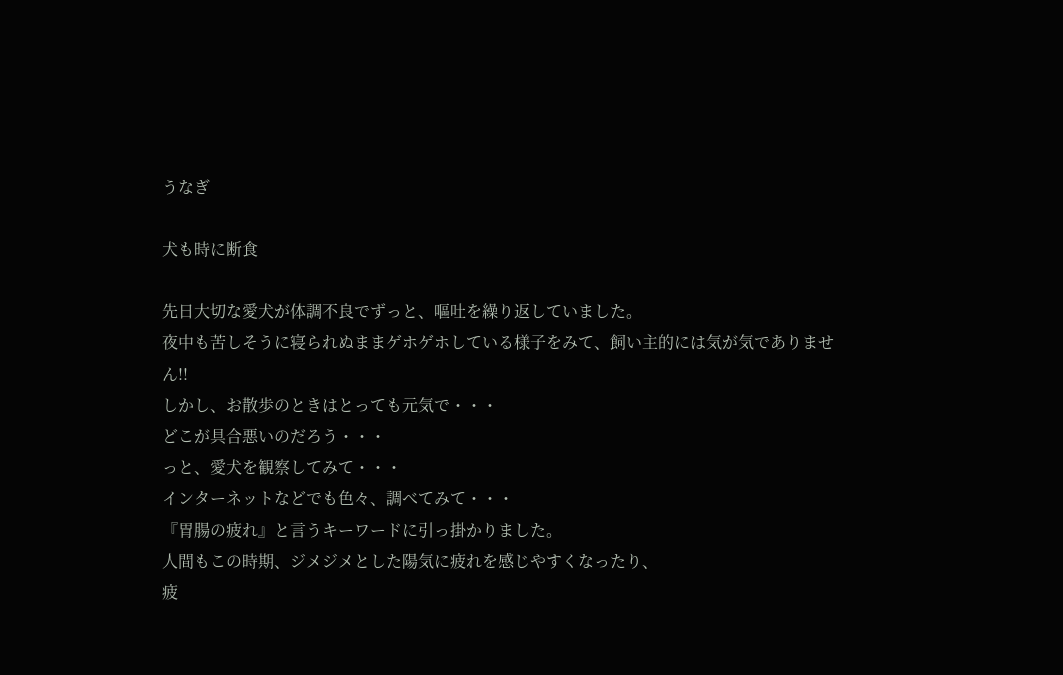うなぎ

犬も時に断食

先日大切な愛犬が体調不良でずっと、嘔吐を繰り返していました。
夜中も苦しそうに寝られぬままゲホゲホしている様子をみて、飼い主的には気が気でありません!!
しかし、お散歩のときはとっても元気で・・・
どこが具合悪いのだろう・・・
っと、愛犬を観察してみて・・・
インターネットなどでも色々、調べてみて・・・
『胃腸の疲れ』と言うキーワードに引っ掛かりました。
人間もこの時期、ジメジメとした陽気に疲れを感じやすくなったり、
疲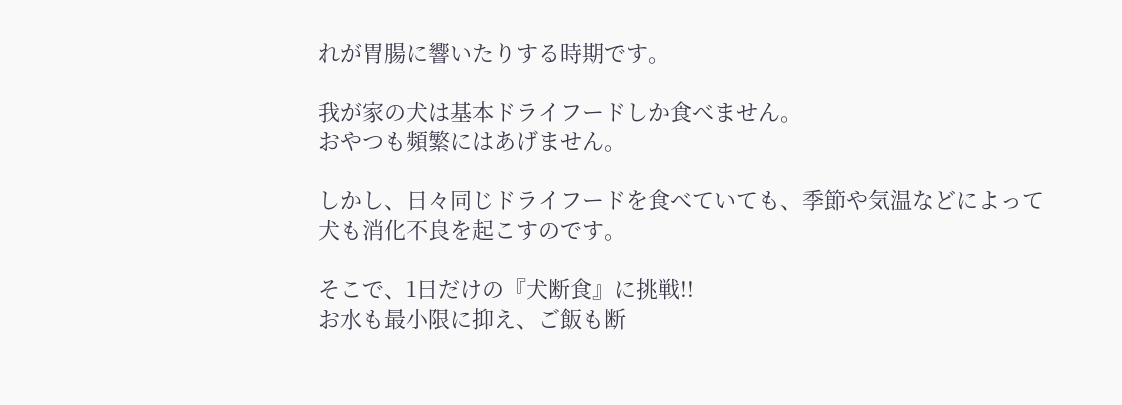れが胃腸に響いたりする時期です。

我が家の犬は基本ドライフードしか食べません。
おやつも頻繁にはあげません。

しかし、日々同じドライフードを食べていても、季節や気温などによって
犬も消化不良を起こすのです。

そこで、1日だけの『犬断食』に挑戦!!
お水も最小限に抑え、ご飯も断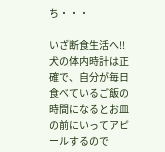ち・・・

いざ断食生活へ!!
犬の体内時計は正確で、自分が毎日食べているご飯の時間になるとお皿の前にいってアピールするので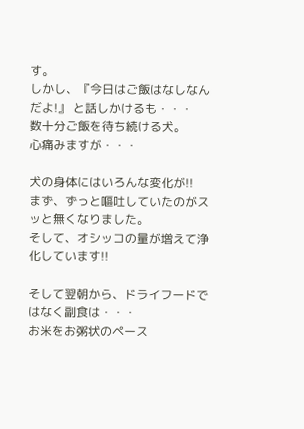す。
しかし、『今日はご飯はなしなんだよ!』 と話しかけるも・・・
数十分ご飯を待ち続ける犬。
心痛みますが・・・

犬の身体にはいろんな変化が!!
まず、ずっと嘔吐していたのがスッと無くなりました。
そして、オシッコの量が増えて浄化しています!!

そして翌朝から、ドライフードではなく副食は・・・
お米をお粥状のペース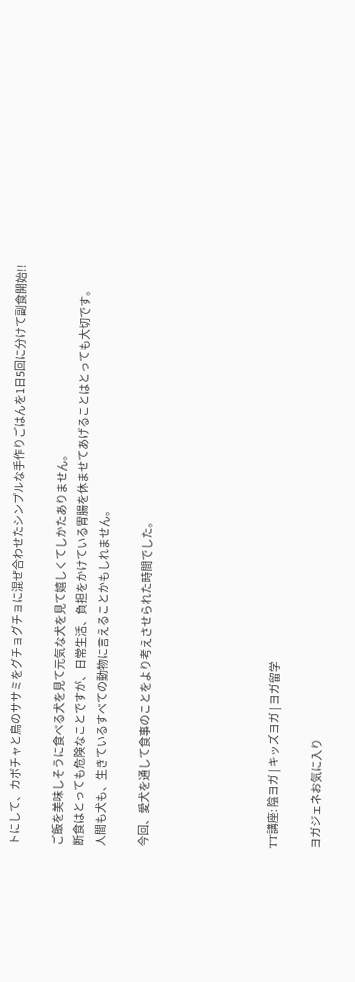トにして、カボチャと鳥のササミをグチョグチョに混ぜ合わせたシンプルな手作りごはんを1日5回に分けて副食開始!!

ご飯を美味しそうに食べる犬を見て元気な犬を見て嬉しくてしかたありません。
断食はとっても危険なことですが、日常生活、負担をかけている胃腸を休ませてあげることはとっても大切です。
人間も犬も、生きているすべての動物に言えることかもしれません。

今回、愛犬を通して食事のことをより考えさせられた時間でした。





TT講座: 陰ヨガ | キッズヨガ | ヨガ留学

ヨガジェネお気に入り